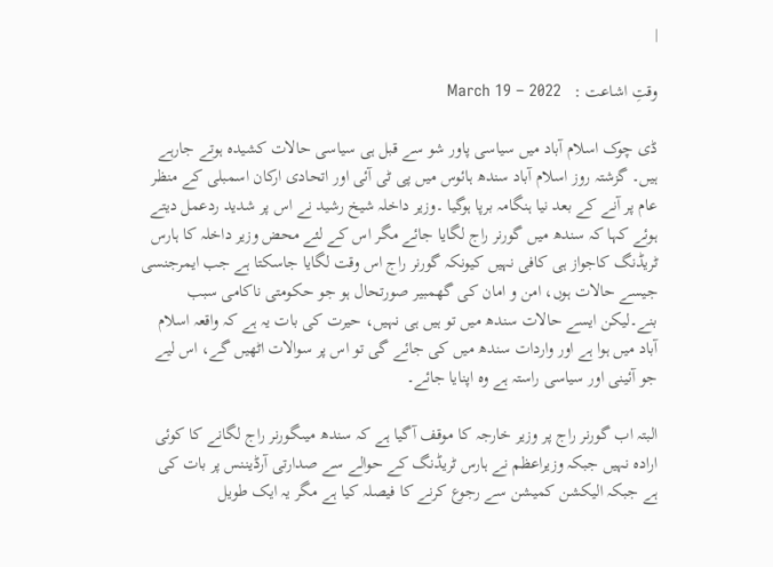|

وقتِ اشاعت :   March 19 – 2022

ڈی چوک اسلام آباد میں سیاسی پاور شو سے قبل ہی سیاسی حالات کشیدہ ہوتے جارہے ہیں۔ گزشتہ روز اسلام آباد سندھ ہائوس میں پی ٹی آئی اور اتحادی ارکان اسمبلی کے منظر عام پر آنے کے بعد نیا ہنگامہ برپا ہوگیا ۔وزیر داخلہ شیخ رشید نے اس پر شدید ردعمل دیتے ہوئے کہا کہ سندھ میں گورنر راج لگایا جائے مگر اس کے لئے محض وزیر داخلہ کا ہارس ٹریڈنگ کاجواز ہی کافی نہیں کیونکہ گورنر راج اس وقت لگایا جاسکتا ہے جب ایمرجنسی جیسے حالات ہوں، امن و امان کی گھمبیر صورتحال ہو جو حکومتی ناکامی سبب بنے۔لیکن ایسے حالات سندھ میں تو ہیں ہی نہیں، حیرت کی بات یہ ہے کہ واقعہ اسلام آباد میں ہوا ہے اور واردات سندھ میں کی جائے گی تو اس پر سوالات اٹھیں گے، اس لیے جو آئینی اور سیاسی راستہ ہے وہ اپنایا جائے۔

البتہ اب گورنر راج پر وزیر خارجہ کا موقف آگیا ہے کہ سندھ میںگورنر راج لگانے کا کوئی ارادہ نہیں جبکہ وزیراعظم نے ہارس ٹریڈنگ کے حوالے سے صدارتی آرڈیننس پر بات کی ہے جبکہ الیکشن کمیشن سے رجوع کرنے کا فیصلہ کیا ہے مگر یہ ایک طویل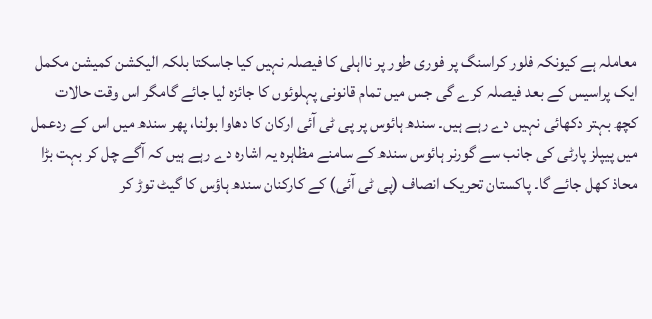معاملہ ہے کیونکہ فلور کراسنگ پر فوری طور پر نااہلی کا فیصلہ نہیں کیا جاسکتا بلکہ الیکشن کمیشن مکمل ایک پراسیس کے بعد فیصلہ کرے گی جس میں تمام قانونی پہلوئوں کا جائزہ لیا جائے گامگر اس وقت حالات کچھ بہتر دکھائی نہیں دے رہے ہیں۔ سندھ ہائوس پر پی ٹی آئی ارکان کا دھاوا بولنا، پھر سندھ میں اس کے ردعمل میں پیپلز پارٹی کی جانب سے گورنر ہائوس سندھ کے سامنے مظاہرہ یہ اشارہ دے رہے ہیں کہ آگے چل کر بہت بڑا محاذ کھل جائے گا۔ پاکستان تحریک انصاف (پی ٹی آئی) کے کارکنان سندھ ہاؤس کا گیٹ توڑ کر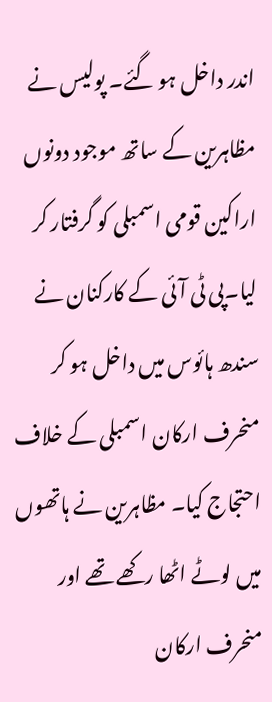اندر داخل ہو گئے۔ پولیس نے مظاہرین کے ساتھ موجود دونوں اراکین قومی اسمبلی کو گرفتار کر لیا۔پی ٹی آئی کے کارکنان نے سندھ ہائوس میں داخل ہو کر منحرف ارکان اسمبلی کے خلاف احتجاج کیا۔ مظاہرین نے ہاتھوں میں لوٹے اٹھا رکھے تھے اور منحرف ارکان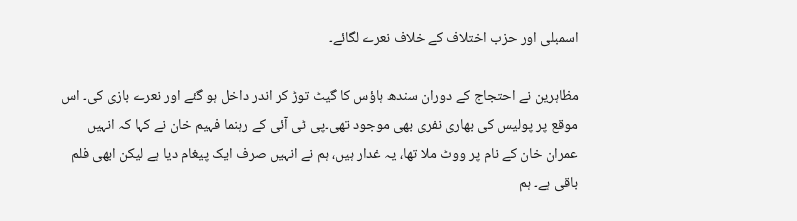اسمبلی اور حزب اختلاف کے خلاف نعرے لگائے۔

مظاہرین نے احتجاج کے دوران سندھ ہاؤس کا گیٹ توڑ کر اندر داخل ہو گئے اور نعرے بازی کی۔ اس موقع پر پولیس کی بھاری نفری بھی موجود تھی۔پی ٹی آئی کے رہنما فہیم خان نے کہا کہ انہیں عمران خان کے نام پر ووٹ ملا تھا، یہ غدار ہیں، ہم نے انہیں صرف ایک پیغام دیا ہے لیکن ابھی فلم باقی ہے۔ ہم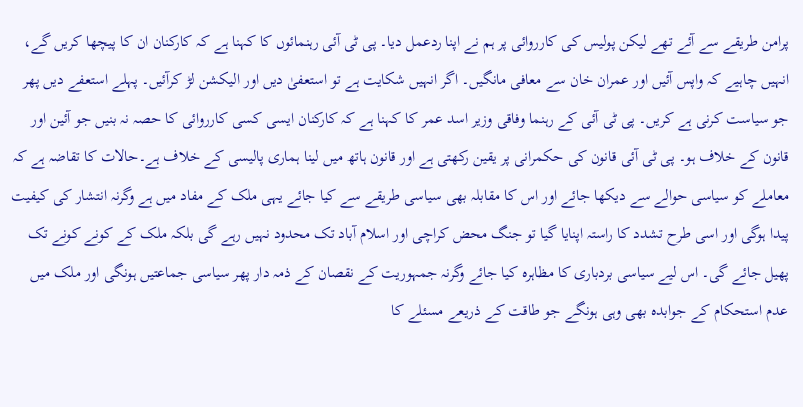پرامن طریقے سے آئے تھے لیکن پولیس کی کارروائی پر ہم نے اپنا ردعمل دیا۔ پی ٹی آئی رہنمائوں کا کہنا ہے کہ کارکنان ان کا پیچھا کریں گے، انہیں چاہیے کہ واپس آئیں اور عمران خان سے معافی مانگیں۔ اگر انہیں شکایت ہے تو استعفیٰ دیں اور الیکشن لڑ کرآئیں۔ پہلے استعفے دیں پھر جو سیاست کرنی ہے کریں۔ پی ٹی آئی کے رہنما وفاقی وزیر اسد عمر کا کہنا ہے کہ کارکنان ایسی کسی کارروائی کا حصہ نہ بنیں جو آئین اور قانون کے خلاف ہو۔ پی ٹی آئی قانون کی حکمرانی پر یقین رکھتی ہے اور قانون ہاتھ میں لینا ہماری پالیسی کے خلاف ہے۔حالات کا تقاضہ ہے کہ معاملے کو سیاسی حوالے سے دیکھا جائے اور اس کا مقابلہ بھی سیاسی طریقے سے کیا جائے یہی ملک کے مفاد میں ہے وگرنہ انتشار کی کیفیت پیدا ہوگی اور اسی طرح تشدد کا راستہ اپنایا گیا تو جنگ محض کراچی اور اسلام آباد تک محدود نہیں رہے گی بلکہ ملک کے کونے کونے تک پھیل جائے گی۔ اس لیے سیاسی بردباری کا مظاہرہ کیا جائے وگرنہ جمہوریت کے نقصان کے ذمہ دار پھر سیاسی جماعتیں ہونگی اور ملک میں عدم استحکام کے جوابدہ بھی وہی ہونگے جو طاقت کے ذریعے مسئلے کا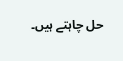حل چاہتے ہیں۔